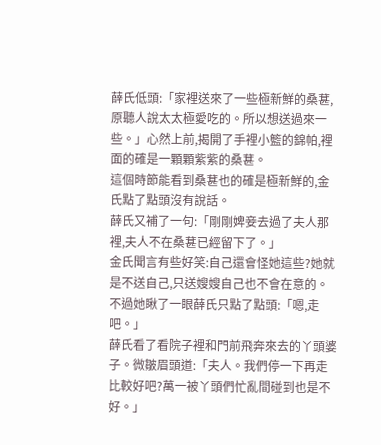薛氏低頭:「家裡送來了一些極新鮮的桑葚,原聽人說太太極愛吃的。所以想送過來一些。」心然上前,揭開了手裡小籃的錦帕,裡面的確是一顆顆紫紫的桑葚。
這個時節能看到桑葚也的確是極新鮮的,金氏點了點頭沒有說話。
薛氏又補了一句:「剛剛婢妾去過了夫人那裡,夫人不在桑葚已經留下了。」
金氏聞言有些好笑:自己還會怪她這些?她就是不送自己,只送嫂嫂自己也不會在意的。不過她瞅了一眼薛氏只點了點頭:「嗯,走吧。」
薛氏看了看院子裡和門前飛奔來去的丫頭婆子。微皺眉頭道:「夫人。我們停一下再走比較好吧?萬一被丫頭們忙亂間碰到也是不好。」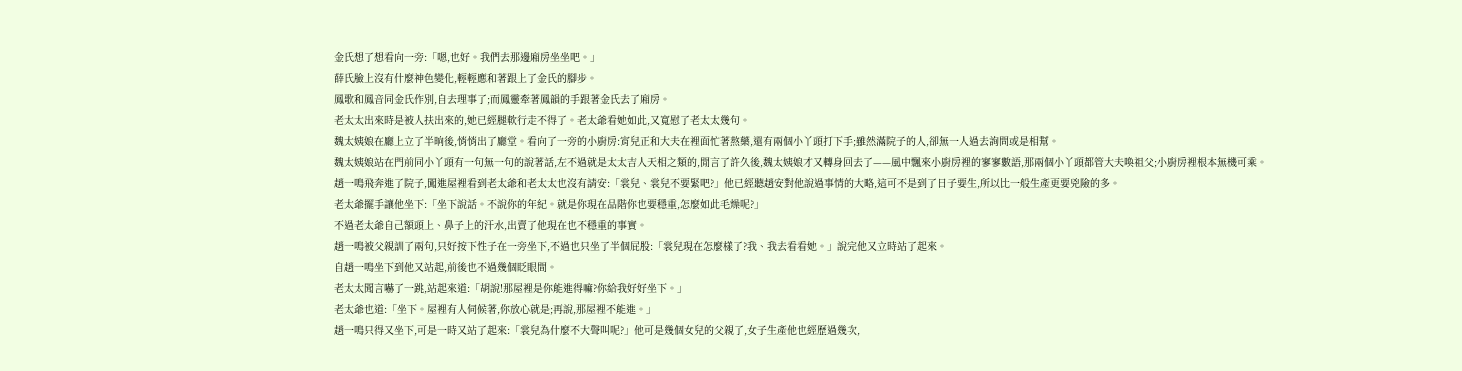金氏想了想看向一旁:「嗯,也好。我們去那邊廂房坐坐吧。」
薛氏臉上沒有什麼神色變化,輕輕應和著跟上了金氏的腳步。
鳳歌和鳳音同金氏作別,自去理事了;而鳳靈牽著鳳韻的手跟著金氏去了廂房。
老太太出來時是被人扶出來的,她已經腿軟行走不得了。老太爺看她如此,又寬慰了老太太幾句。
魏太姨娘在廳上立了半晌後,悄悄出了廳堂。看向了一旁的小廚房:宵兒正和大夫在裡面忙著熬藥,還有兩個小丫頭打下手;雖然滿院子的人,卻無一人過去詢問或是相幫。
魏太姨娘站在門前同小丫頭有一句無一句的說著話,左不過就是太太吉人天相之類的,閒言了許久後,魏太姨娘才又轉身回去了——風中飄來小廚房裡的寥寥數語,那兩個小丫頭都管大夫喚祖父;小廚房裡根本無機可乘。
趙一鳴飛奔進了院子,闖進屋裡看到老太爺和老太太也沒有請安:「裳兒、裳兒不要緊吧?」他已經聽趙安對他說過事情的大略,這可不是到了日子要生,所以比一般生產更要兇險的多。
老太爺擺手讓他坐下:「坐下說話。不說你的年紀。就是你現在品階你也要穩重,怎麼如此毛燥呢?」
不過老太爺自己額頭上、鼻子上的汗水,出賣了他現在也不穩重的事實。
趙一鳴被父親訓了兩句,只好按下性子在一旁坐下,不過也只坐了半個屁股:「裳兒現在怎麼樣了?我、我去看看她。」說完他又立時站了起來。
自趙一鳴坐下到他又站起,前後也不過幾個眨眼間。
老太太聞言嚇了一跳,站起來道:「胡說!那屋裡是你能進得嘛?你給我好好坐下。」
老太爺也道:「坐下。屋裡有人伺候著,你放心就是;再說,那屋裡不能進。」
趙一鳴只得又坐下,可是一時又站了起來:「裳兒為什麼不大聲叫呢?」他可是幾個女兒的父親了,女子生產他也經歷過幾次,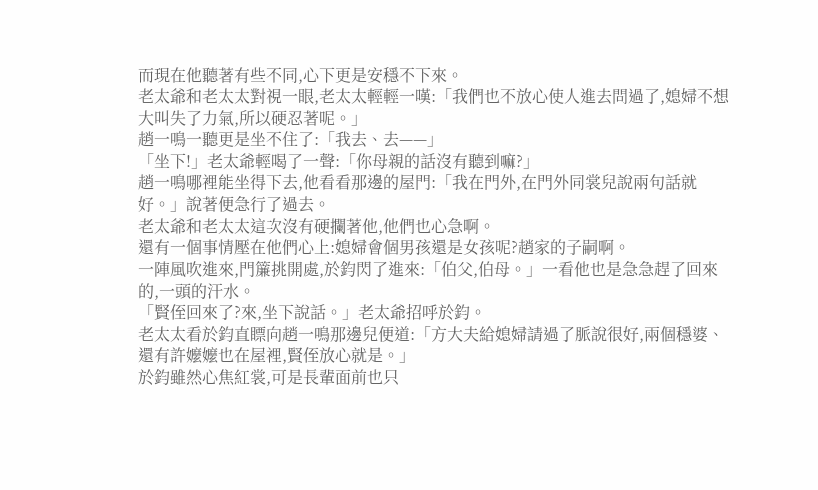而現在他聽著有些不同,心下更是安穩不下來。
老太爺和老太太對視一眼,老太太輕輕一嘆:「我們也不放心使人進去問過了,媳婦不想大叫失了力氣,所以硬忍著呢。」
趙一鳴一聽更是坐不住了:「我去、去——」
「坐下!」老太爺輕喝了一聲:「你母親的話沒有聽到嘛?」
趙一鳴哪裡能坐得下去,他看看那邊的屋門:「我在門外,在門外同裳兒說兩句話就好。」說著便急行了過去。
老太爺和老太太這次沒有硬攔著他,他們也心急啊。
還有一個事情壓在他們心上:媳婦會個男孩還是女孩呢?趙家的子嗣啊。
一陣風吹進來,門簾挑開處,於鈞閃了進來:「伯父,伯母。」一看他也是急急趕了回來的,一頭的汗水。
「賢侄回來了?來,坐下說話。」老太爺招呼於鈞。
老太太看於鈞直瞟向趙一鳴那邊兒便道:「方大夫給媳婦請過了脈說很好,兩個穩婆、還有許嬤嬤也在屋裡,賢侄放心就是。」
於鈞雖然心焦紅裳,可是長輩面前也只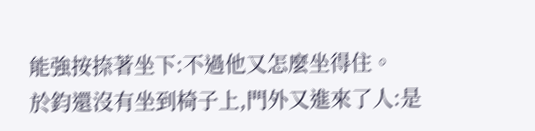能強按捺著坐下:不過他又怎麼坐得住。
於鈞還沒有坐到椅子上,門外又進來了人:是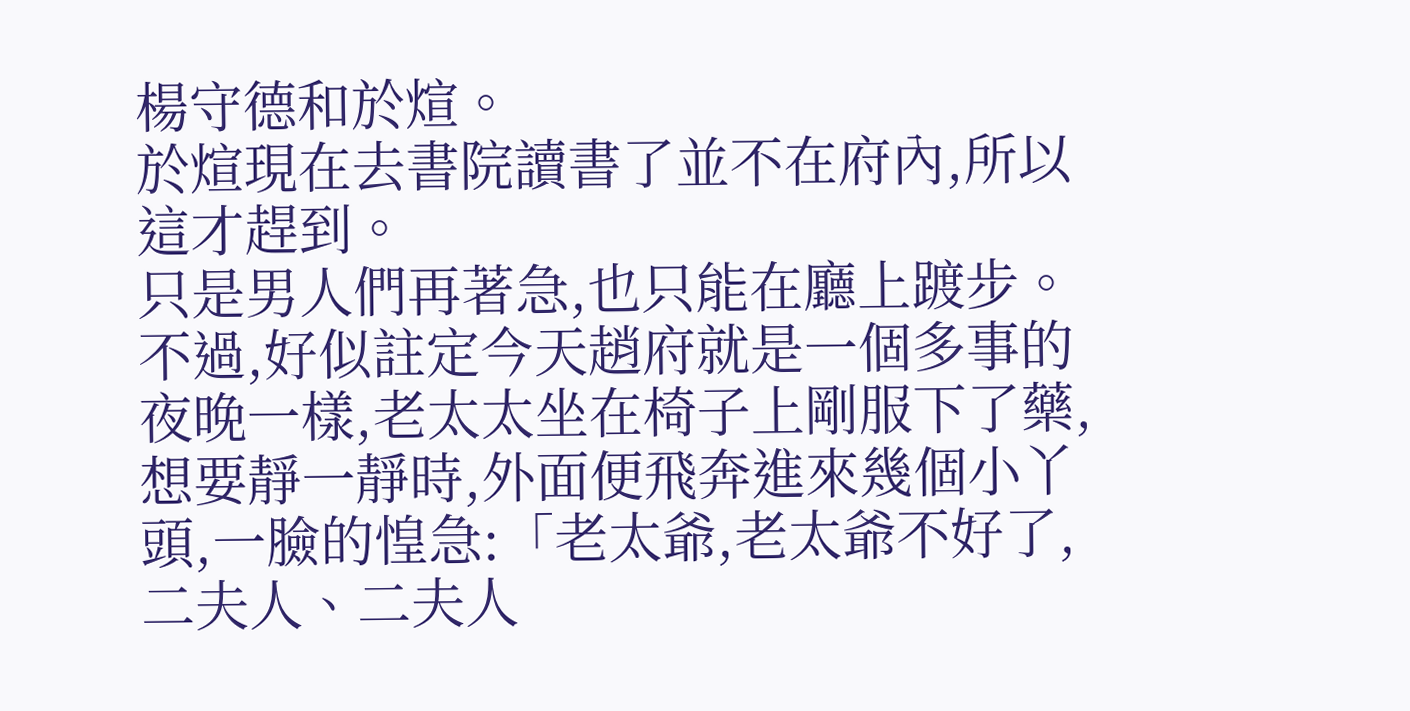楊守德和於煊。
於煊現在去書院讀書了並不在府內,所以這才趕到。
只是男人們再著急,也只能在廳上踱步。
不過,好似註定今天趙府就是一個多事的夜晚一樣,老太太坐在椅子上剛服下了藥,想要靜一靜時,外面便飛奔進來幾個小丫頭,一臉的惶急:「老太爺,老太爺不好了,二夫人、二夫人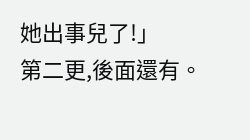她出事兒了!」
第二更,後面還有。